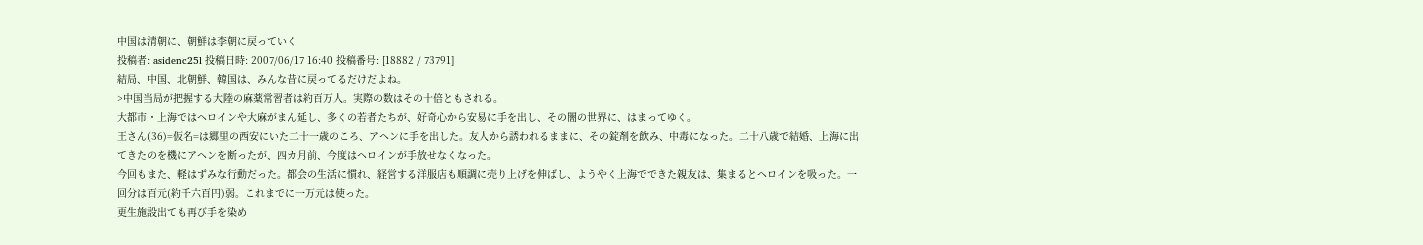中国は清朝に、朝鮮は李朝に戻っていく
投稿者: asidenc25l 投稿日時: 2007/06/17 16:40 投稿番号: [18882 / 73791]
結局、中国、北朝鮮、韓国は、みんな昔に戻ってるだけだよね。
>中国当局が把握する大陸の麻薬常習者は約百万人。実際の数はその十倍ともされる。
大都市・上海ではヘロインや大麻がまん延し、多くの若者たちが、好奇心から安易に手を出し、その闇の世界に、はまってゆく。
王さん(36)=仮名=は郷里の西安にいた二十一歳のころ、アヘンに手を出した。友人から誘われるままに、その錠剤を飲み、中毒になった。二十八歳で結婚、上海に出てきたのを機にアヘンを断ったが、四カ月前、今度はヘロインが手放せなくなった。
今回もまた、軽はずみな行動だった。都会の生活に慣れ、経営する洋服店も順調に売り上げを伸ばし、ようやく上海でできた親友は、集まるとヘロインを吸った。一回分は百元(約千六百円)弱。これまでに一万元は使った。
更生施設出ても再び手を染め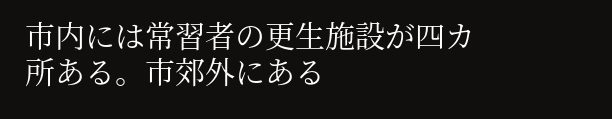市内には常習者の更生施設が四カ所ある。市郊外にある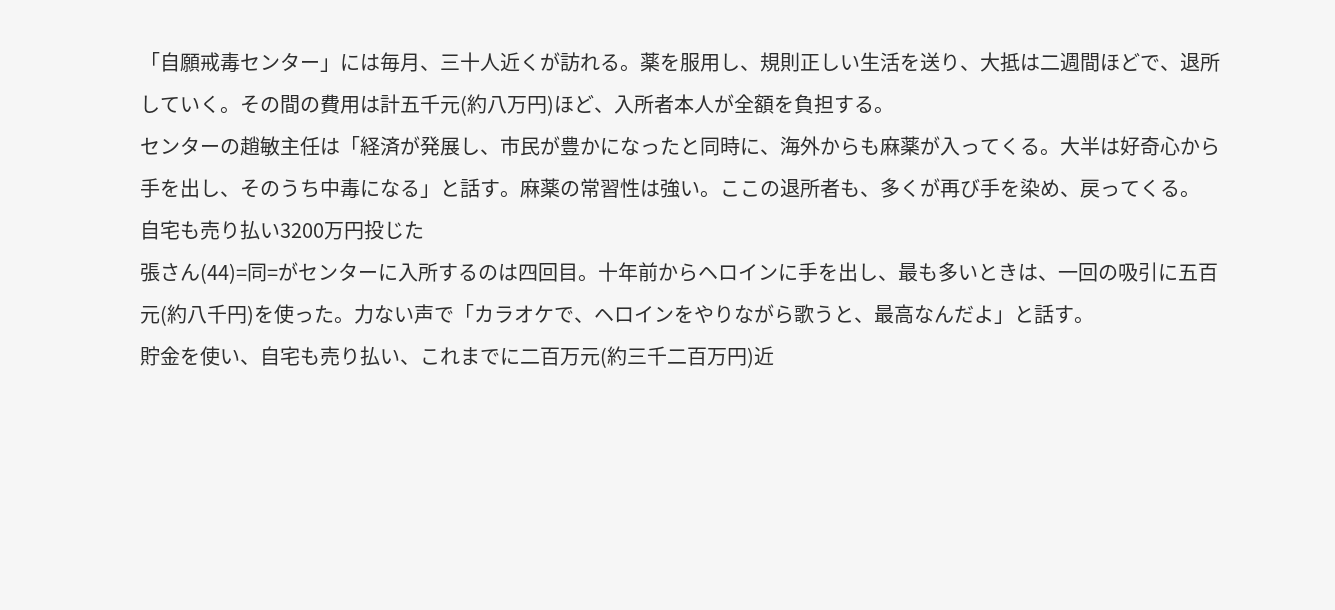「自願戒毒センター」には毎月、三十人近くが訪れる。薬を服用し、規則正しい生活を送り、大抵は二週間ほどで、退所していく。その間の費用は計五千元(約八万円)ほど、入所者本人が全額を負担する。
センターの趙敏主任は「経済が発展し、市民が豊かになったと同時に、海外からも麻薬が入ってくる。大半は好奇心から手を出し、そのうち中毒になる」と話す。麻薬の常習性は強い。ここの退所者も、多くが再び手を染め、戻ってくる。
自宅も売り払い3200万円投じた
張さん(44)=同=がセンターに入所するのは四回目。十年前からヘロインに手を出し、最も多いときは、一回の吸引に五百元(約八千円)を使った。力ない声で「カラオケで、ヘロインをやりながら歌うと、最高なんだよ」と話す。
貯金を使い、自宅も売り払い、これまでに二百万元(約三千二百万円)近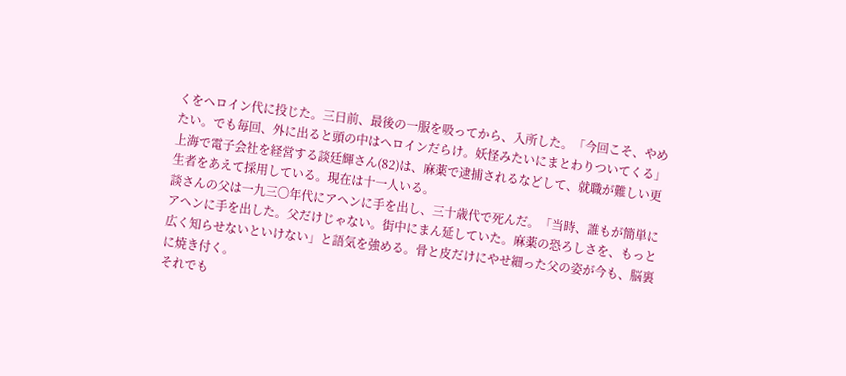くをヘロイン代に投じた。三日前、最後の一服を吸ってから、入所した。「今回こそ、やめたい。でも毎回、外に出ると頭の中はヘロインだらけ。妖怪みたいにまとわりついてくる」
上海で電子会社を経営する談廷輝さん(82)は、麻薬で逮捕されるなどして、就職が難しい更生者をあえて採用している。現在は十一人いる。
談さんの父は一九三〇年代にアヘンに手を出し、三十歳代で死んだ。「当時、誰もが簡単にアヘンに手を出した。父だけじゃない。街中にまん延していた。麻薬の恐ろしさを、もっと広く知らせないといけない」と語気を強める。骨と皮だけにやせ細った父の姿が今も、脳裏に焼き付く。
それでも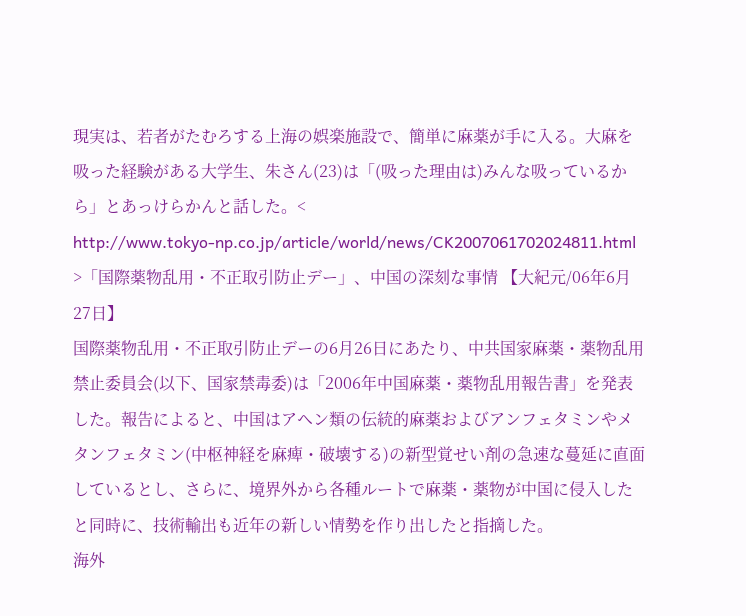現実は、若者がたむろする上海の娯楽施設で、簡単に麻薬が手に入る。大麻を吸った経験がある大学生、朱さん(23)は「(吸った理由は)みんな吸っているから」とあっけらかんと話した。<
http://www.tokyo-np.co.jp/article/world/news/CK2007061702024811.html
>「国際薬物乱用・不正取引防止デー」、中国の深刻な事情 【大紀元/06年6月27日】
国際薬物乱用・不正取引防止デーの6月26日にあたり、中共国家麻薬・薬物乱用禁止委員会(以下、国家禁毒委)は「2006年中国麻薬・薬物乱用報告書」を発表した。報告によると、中国はアヘン類の伝統的麻薬およびアンフェタミンやメタンフェタミン(中枢神経を麻痺・破壊する)の新型覚せい剤の急速な蔓延に直面しているとし、さらに、境界外から各種ルートで麻薬・薬物が中国に侵入したと同時に、技術輸出も近年の新しい情勢を作り出したと指摘した。
海外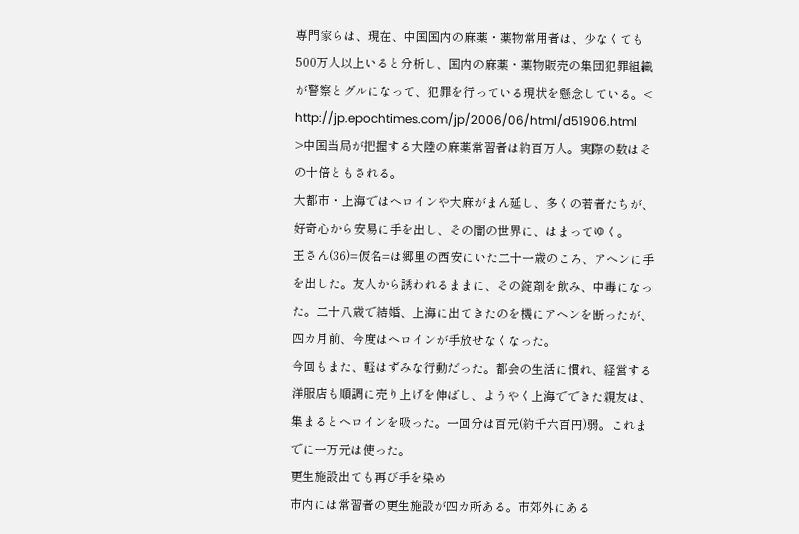専門家らは、現在、中国国内の麻薬・薬物常用者は、少なくても500万人以上いると分析し、国内の麻薬・薬物販売の集団犯罪組織が警察とグルになって、犯罪を行っている現状を懸念している。<
http://jp.epochtimes.com/jp/2006/06/html/d51906.html
>中国当局が把握する大陸の麻薬常習者は約百万人。実際の数はその十倍ともされる。
大都市・上海ではヘロインや大麻がまん延し、多くの若者たちが、好奇心から安易に手を出し、その闇の世界に、はまってゆく。
王さん(36)=仮名=は郷里の西安にいた二十一歳のころ、アヘンに手を出した。友人から誘われるままに、その錠剤を飲み、中毒になった。二十八歳で結婚、上海に出てきたのを機にアヘンを断ったが、四カ月前、今度はヘロインが手放せなくなった。
今回もまた、軽はずみな行動だった。都会の生活に慣れ、経営する洋服店も順調に売り上げを伸ばし、ようやく上海でできた親友は、集まるとヘロインを吸った。一回分は百元(約千六百円)弱。これまでに一万元は使った。
更生施設出ても再び手を染め
市内には常習者の更生施設が四カ所ある。市郊外にある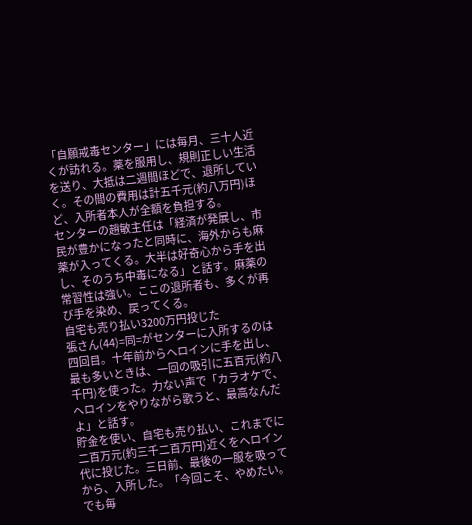「自願戒毒センター」には毎月、三十人近くが訪れる。薬を服用し、規則正しい生活を送り、大抵は二週間ほどで、退所していく。その間の費用は計五千元(約八万円)ほど、入所者本人が全額を負担する。
センターの趙敏主任は「経済が発展し、市民が豊かになったと同時に、海外からも麻薬が入ってくる。大半は好奇心から手を出し、そのうち中毒になる」と話す。麻薬の常習性は強い。ここの退所者も、多くが再び手を染め、戻ってくる。
自宅も売り払い3200万円投じた
張さん(44)=同=がセンターに入所するのは四回目。十年前からヘロインに手を出し、最も多いときは、一回の吸引に五百元(約八千円)を使った。力ない声で「カラオケで、ヘロインをやりながら歌うと、最高なんだよ」と話す。
貯金を使い、自宅も売り払い、これまでに二百万元(約三千二百万円)近くをヘロイン代に投じた。三日前、最後の一服を吸ってから、入所した。「今回こそ、やめたい。でも毎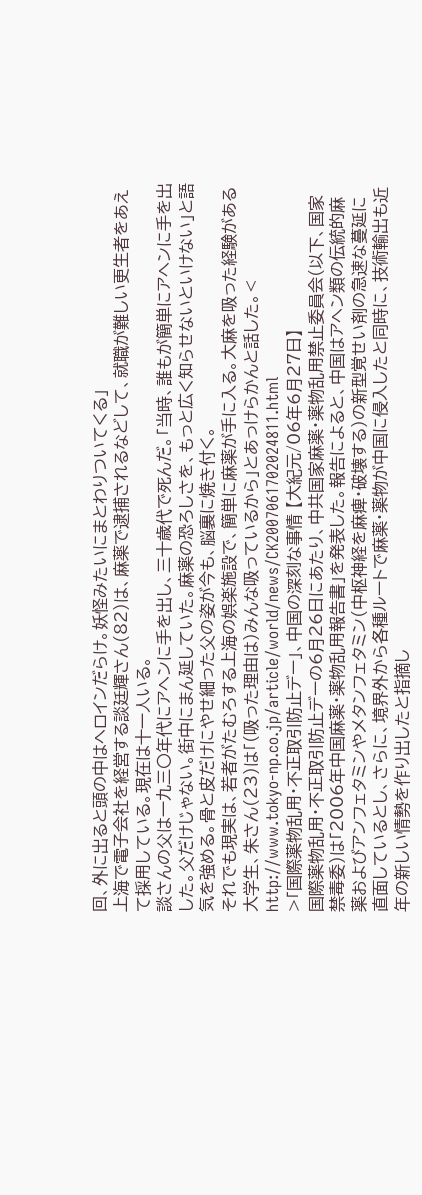回、外に出ると頭の中はヘロインだらけ。妖怪みたいにまとわりついてくる」
上海で電子会社を経営する談廷輝さん(82)は、麻薬で逮捕されるなどして、就職が難しい更生者をあえて採用している。現在は十一人いる。
談さんの父は一九三〇年代にアヘンに手を出し、三十歳代で死んだ。「当時、誰もが簡単にアヘンに手を出した。父だけじゃない。街中にまん延していた。麻薬の恐ろしさを、もっと広く知らせないといけない」と語気を強める。骨と皮だけにやせ細った父の姿が今も、脳裏に焼き付く。
それでも現実は、若者がたむろする上海の娯楽施設で、簡単に麻薬が手に入る。大麻を吸った経験がある大学生、朱さん(23)は「(吸った理由は)みんな吸っているから」とあっけらかんと話した。<
http://www.tokyo-np.co.jp/article/world/news/CK2007061702024811.html
>「国際薬物乱用・不正取引防止デー」、中国の深刻な事情 【大紀元/06年6月27日】
国際薬物乱用・不正取引防止デーの6月26日にあたり、中共国家麻薬・薬物乱用禁止委員会(以下、国家禁毒委)は「2006年中国麻薬・薬物乱用報告書」を発表した。報告によると、中国はアヘン類の伝統的麻薬およびアンフェタミンやメタンフェタミン(中枢神経を麻痺・破壊する)の新型覚せい剤の急速な蔓延に直面しているとし、さらに、境界外から各種ルートで麻薬・薬物が中国に侵入したと同時に、技術輸出も近年の新しい情勢を作り出したと指摘し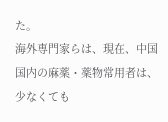た。
海外専門家らは、現在、中国国内の麻薬・薬物常用者は、少なくても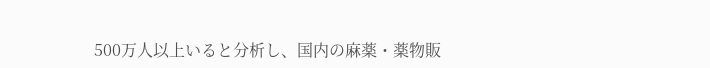500万人以上いると分析し、国内の麻薬・薬物販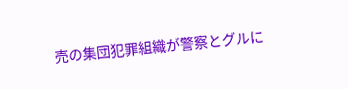売の集団犯罪組織が警察とグルに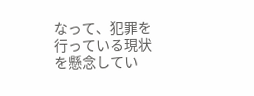なって、犯罪を行っている現状を懸念してい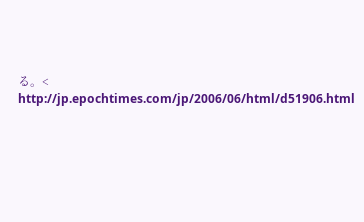る。<
http://jp.epochtimes.com/jp/2006/06/html/d51906.html